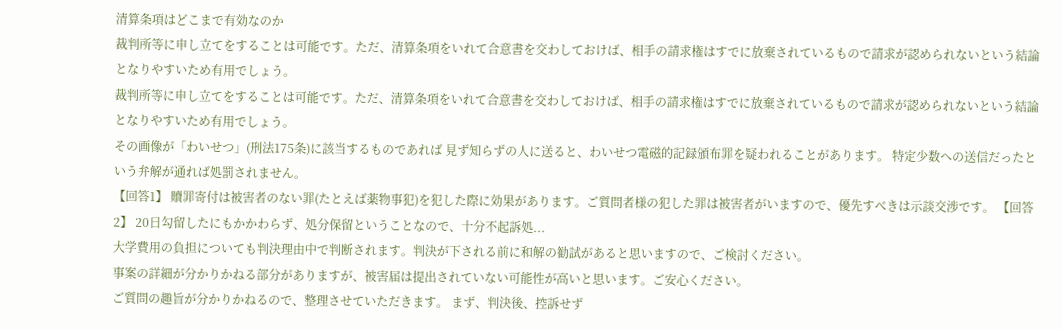清算条項はどこまで有効なのか
裁判所等に申し立てをすることは可能です。ただ、清算条項をいれて合意書を交わしておけば、相手の請求権はすでに放棄されているもので請求が認められないという結論となりやすいため有用でしょう。
裁判所等に申し立てをすることは可能です。ただ、清算条項をいれて合意書を交わしておけば、相手の請求権はすでに放棄されているもので請求が認められないという結論となりやすいため有用でしょう。
その画像が「わいせつ」(刑法175条)に該当するものであれば 見ず知らずの人に送ると、わいせつ電磁的記録頒布罪を疑われることがあります。 特定少数への送信だったという弁解が通れば処罰されません。
【回答1】 贖罪寄付は被害者のない罪(たとえば薬物事犯)を犯した際に効果があります。ご質問者様の犯した罪は被害者がいますので、優先すべきは示談交渉です。 【回答2】 20日勾留したにもかかわらず、処分保留ということなので、十分不起訴処...
大学費用の負担についても判決理由中で判断されます。判決が下される前に和解の勧試があると思いますので、ご検討ください。
事案の詳細が分かりかねる部分がありますが、被害届は提出されていない可能性が高いと思います。ご安心ください。
ご質問の趣旨が分かりかねるので、整理させていただきます。 まず、判決後、控訴せず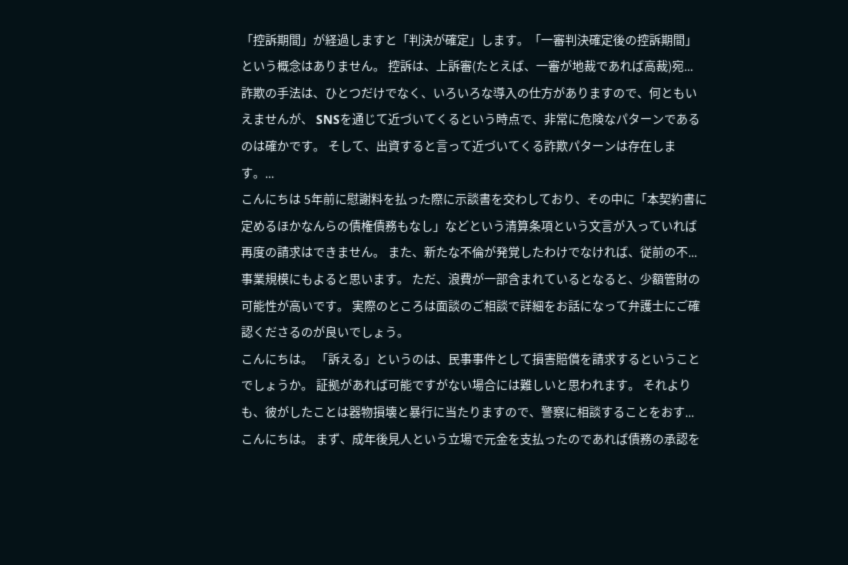「控訴期間」が経過しますと「判決が確定」します。「一審判決確定後の控訴期間」という概念はありません。 控訴は、上訴審(たとえば、一審が地裁であれば高裁)宛...
詐欺の手法は、ひとつだけでなく、いろいろな導入の仕方がありますので、何ともいえませんが、 SNSを通じて近づいてくるという時点で、非常に危険なパターンであるのは確かです。 そして、出資すると言って近づいてくる詐欺パターンは存在します。...
こんにちは 5年前に慰謝料を払った際に示談書を交わしており、その中に「本契約書に定めるほかなんらの債権債務もなし」などという清算条項という文言が入っていれば再度の請求はできません。 また、新たな不倫が発覚したわけでなければ、従前の不...
事業規模にもよると思います。 ただ、浪費が一部含まれているとなると、少額管財の可能性が高いです。 実際のところは面談のご相談で詳細をお話になって弁護士にご確認くださるのが良いでしょう。
こんにちは。 「訴える」というのは、民事事件として損害賠償を請求するということでしょうか。 証拠があれば可能ですがない場合には難しいと思われます。 それよりも、彼がしたことは器物損壊と暴行に当たりますので、警察に相談することをおす...
こんにちは。 まず、成年後見人という立場で元金を支払ったのであれば債務の承認を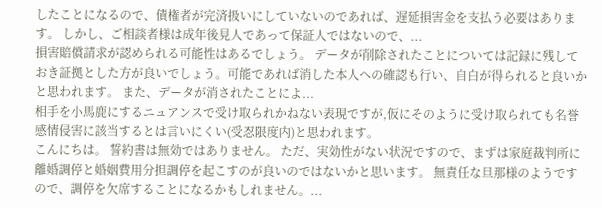したことになるので、債権者が完済扱いにしていないのであれば、遅延損害金を支払う必要はあります。 しかし、ご相談者様は成年後見人であって保証人ではないので、...
損害賠償請求が認められる可能性はあるでしょう。 データが削除されたことについては記録に残しておき証拠とした方が良いでしょう。可能であれば消した本人への確認も行い、自白が得られると良いかと思われます。 また、データが消されたことによ...
相手を小馬鹿にするニュアンスで受け取られかねない表現ですが,仮にそのように受け取られても名誉感情侵害に該当するとは言いにくい(受忍限度内)と思われます。
こんにちは。 誓約書は無効ではありません。 ただ、実効性がない状況ですので、まずは家庭裁判所に離婚調停と婚姻費用分担調停を起こすのが良いのではないかと思います。 無責任な旦那様のようですので、調停を欠席することになるかもしれません。...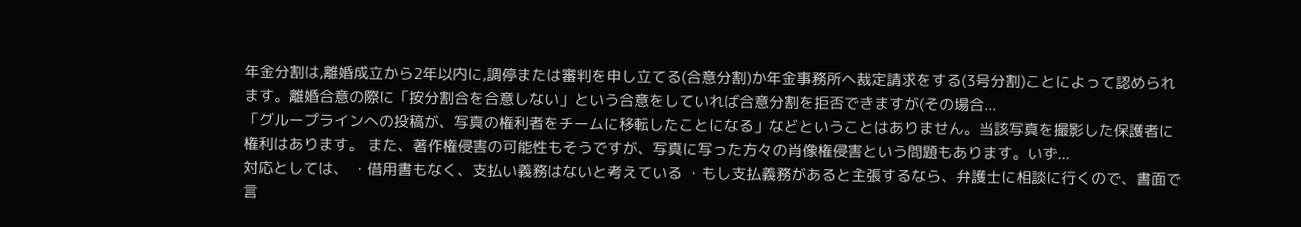年金分割は,離婚成立から2年以内に,調停または審判を申し立てる(合意分割)か年金事務所へ裁定請求をする(3号分割)ことによって認められます。離婚合意の際に「按分割合を合意しない」という合意をしていれば合意分割を拒否できますが(その場合...
「グループラインへの投稿が、写真の権利者をチームに移転したことになる」などということはありません。当該写真を撮影した保護者に権利はあります。 また、著作権侵害の可能性もそうですが、写真に写った方々の肖像権侵害という問題もあります。いず...
対応としては、 ・借用書もなく、支払い義務はないと考えている ・もし支払義務があると主張するなら、弁護士に相談に行くので、書面で言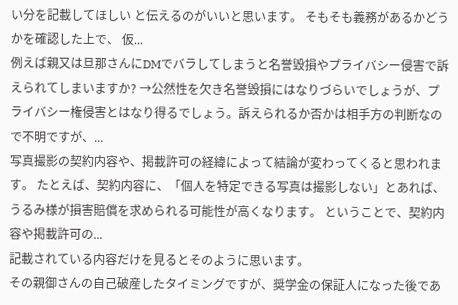い分を記載してほしい と伝えるのがいいと思います。 そもそも義務があるかどうかを確認した上で、 仮...
例えば親又は旦那さんにDMでバラしてしまうと名誉毀損やプライバシー侵害で訴えられてしまいますか? →公然性を欠き名誉毀損にはなりづらいでしょうが、プライバシー権侵害とはなり得るでしょう。訴えられるか否かは相手方の判断なので不明ですが、...
写真撮影の契約内容や、掲載許可の経緯によって結論が変わってくると思われます。 たとえば、契約内容に、「個人を特定できる写真は撮影しない」とあれば、うるみ様が損害賠償を求められる可能性が高くなります。 ということで、契約内容や掲載許可の...
記載されている内容だけを見るとそのように思います。
その親御さんの自己破産したタイミングですが、奨学金の保証人になった後であ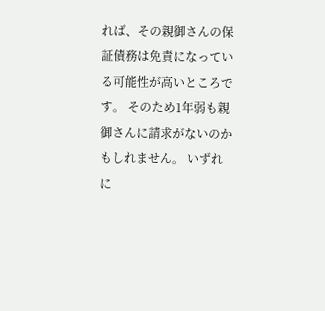れば、その親御さんの保証債務は免責になっている可能性が高いところです。 そのため1年弱も親御さんに請求がないのかもしれません。 いずれに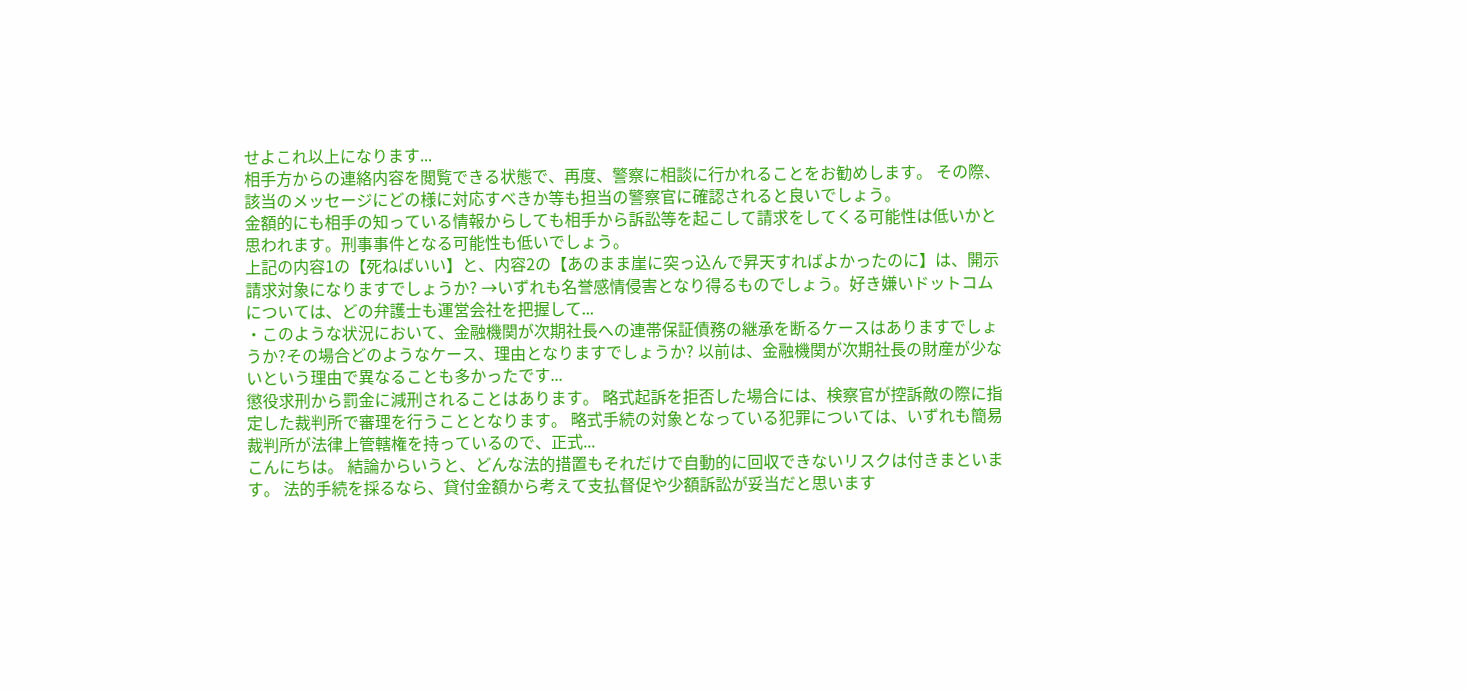せよこれ以上になります...
相手方からの連絡内容を閲覧できる状態で、再度、警察に相談に行かれることをお勧めします。 その際、該当のメッセージにどの様に対応すべきか等も担当の警察官に確認されると良いでしょう。
金額的にも相手の知っている情報からしても相手から訴訟等を起こして請求をしてくる可能性は低いかと思われます。刑事事件となる可能性も低いでしょう。
上記の内容1の【死ねばいい】と、内容2の【あのまま崖に突っ込んで昇天すればよかったのに】は、開示請求対象になりますでしょうか? →いずれも名誉感情侵害となり得るものでしょう。好き嫌いドットコムについては、どの弁護士も運営会社を把握して...
・このような状況において、金融機関が次期社長への連帯保証債務の継承を断るケースはありますでしょうか?その場合どのようなケース、理由となりますでしょうか? 以前は、金融機関が次期社長の財産が少ないという理由で異なることも多かったです...
懲役求刑から罰金に減刑されることはあります。 略式起訴を拒否した場合には、検察官が控訴敵の際に指定した裁判所で審理を行うこととなります。 略式手続の対象となっている犯罪については、いずれも簡易裁判所が法律上管轄権を持っているので、正式...
こんにちは。 結論からいうと、どんな法的措置もそれだけで自動的に回収できないリスクは付きまといます。 法的手続を採るなら、貸付金額から考えて支払督促や少額訴訟が妥当だと思います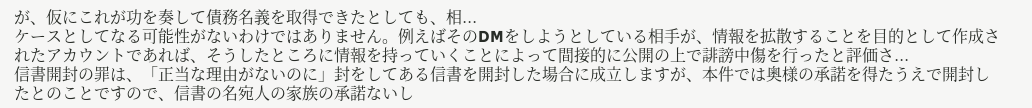が、仮にこれが功を奏して債務名義を取得できたとしても、相...
ケースとしてなる可能性がないわけではありません。例えばそのDMをしようとしている相手が、情報を拡散することを目的として作成されたアカウントであれば、そうしたところに情報を持っていくことによって間接的に公開の上で誹謗中傷を行ったと評価さ...
信書開封の罪は、「正当な理由がないのに」封をしてある信書を開封した場合に成立しますが、本件では奥様の承諾を得たうえで開封したとのことですので、信書の名宛人の家族の承諾ないし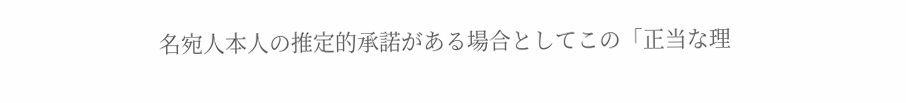名宛人本人の推定的承諾がある場合としてこの「正当な理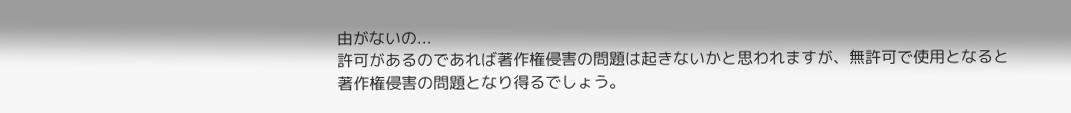由がないの...
許可があるのであれば著作権侵害の問題は起きないかと思われますが、無許可で使用となると著作権侵害の問題となり得るでしょう。